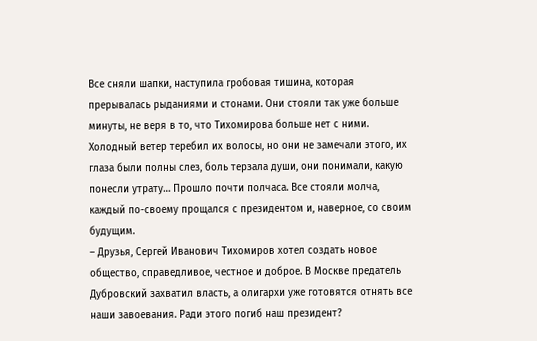Все сняли шапки, наступила гробовая тишина, которая прерывалась рыданиями и стонами. Они стояли так уже больше минуты, не веря в то, что Тихомирова больше нет с ними. Холодный ветер теребил их волосы, но они не замечали этого, их глаза были полны слез, боль терзала души, они понимали, какую понесли утрату… Прошло почти полчаса. Все стояли молча, каждый по-своему прощался с президентом и, наверное, со своим будущим.
– Друзья, Сергей Иванович Тихомиров хотел создать новое общество, справедливое, честное и доброе. В Москве предатель Дубровский захватил власть, а олигархи уже готовятся отнять все наши завоевания. Ради этого погиб наш президент?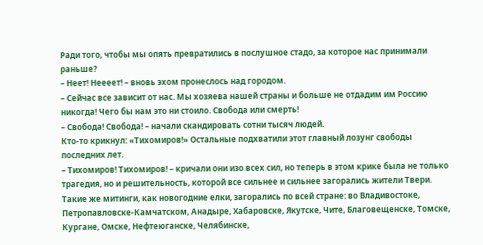Ради того, чтобы мы опять превратились в послушное стадо, за которое нас принимали раньше?
– Неет! Неееет! – вновь эхом пронеслось над городом.
– Сейчас все зависит от нас. Мы хозяева нашей страны и больше не отдадим им Россию никогда! Чего бы нам это ни стоило. Свобода или смерть!
– Свобода! Свобода! – начали скандировать сотни тысяч людей.
Кто-то крикнул: «Тихомиров!» Остальные подхватили этот главный лозунг свободы последних лет.
– Тихомиров! Тихомиров! – кричали они изо всех сил, но теперь в этом крике была не только трагедия, но и решительность, которой все сильнее и сильнее загорались жители Твери.
Такие же митинги, как новогодние елки, загорались по всей стране: во Владивостоке, Петропавловске-Камчатском, Анадыре, Хабаровске, Якутске, Чите, Благовещенске, Томске, Кургане, Омске, Нефтеюганске, Челябинске,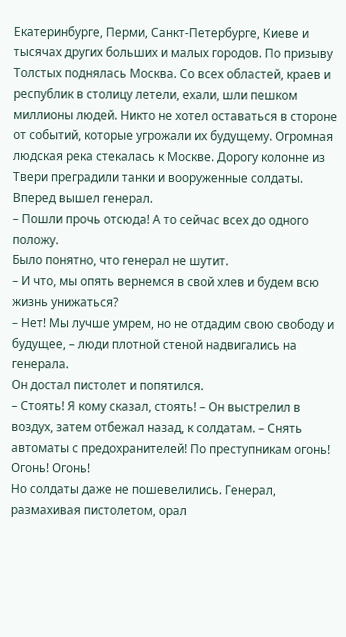Екатеринбурге, Перми, Санкт-Петербурге, Киеве и тысячах других больших и малых городов. По призыву Толстых поднялась Москва. Со всех областей, краев и республик в столицу летели, ехали, шли пешком миллионы людей. Никто не хотел оставаться в стороне от событий, которые угрожали их будущему. Огромная людская река стекалась к Москве. Дорогу колонне из Твери преградили танки и вооруженные солдаты. Вперед вышел генерал.
– Пошли прочь отсюда! А то сейчас всех до одного положу.
Было понятно, что генерал не шутит.
– И что, мы опять вернемся в свой хлев и будем всю жизнь унижаться?
– Нет! Мы лучше умрем, но не отдадим свою свободу и будущее, – люди плотной стеной надвигались на генерала.
Он достал пистолет и попятился.
– Стоять! Я кому сказал, стоять! – Он выстрелил в воздух, затем отбежал назад, к солдатам. – Снять автоматы с предохранителей! По преступникам огонь! Огонь! Огонь!
Но солдаты даже не пошевелились. Генерал, размахивая пистолетом, орал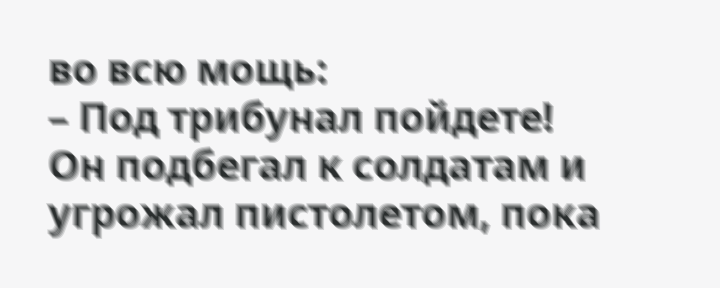во всю мощь:
– Под трибунал пойдете!
Он подбегал к солдатам и угрожал пистолетом, пока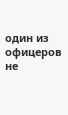один из офицеров не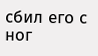сбил его с ног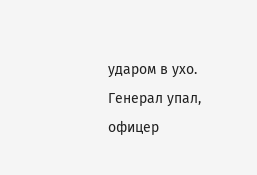ударом в ухо. Генерал упал, офицер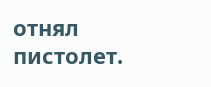отнял пистолет.